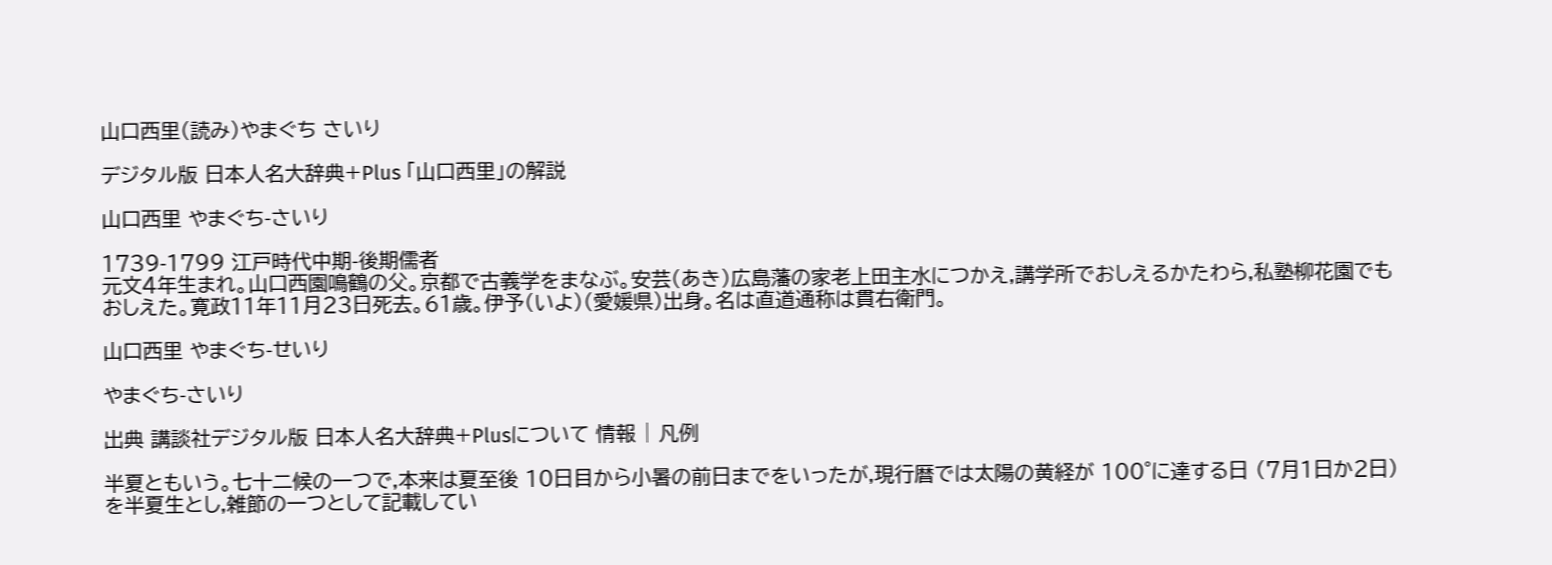山口西里(読み)やまぐち さいり

デジタル版 日本人名大辞典+Plus 「山口西里」の解説

山口西里 やまぐち-さいり

1739-1799 江戸時代中期-後期儒者
元文4年生まれ。山口西園鳴鶴の父。京都で古義学をまなぶ。安芸(あき)広島藩の家老上田主水につかえ,講学所でおしえるかたわら,私塾柳花園でもおしえた。寛政11年11月23日死去。61歳。伊予(いよ)(愛媛県)出身。名は直道通称は貫右衛門。

山口西里 やまぐち-せいり

やまぐち-さいり

出典 講談社デジタル版 日本人名大辞典+Plusについて 情報 | 凡例

半夏ともいう。七十二候の一つで,本来は夏至後 10日目から小暑の前日までをいったが,現行暦では太陽の黄経が 100°に達する日 (7月1日か2日) を半夏生とし,雑節の一つとして記載してい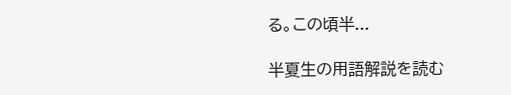る。この頃半...

半夏生の用語解説を読む